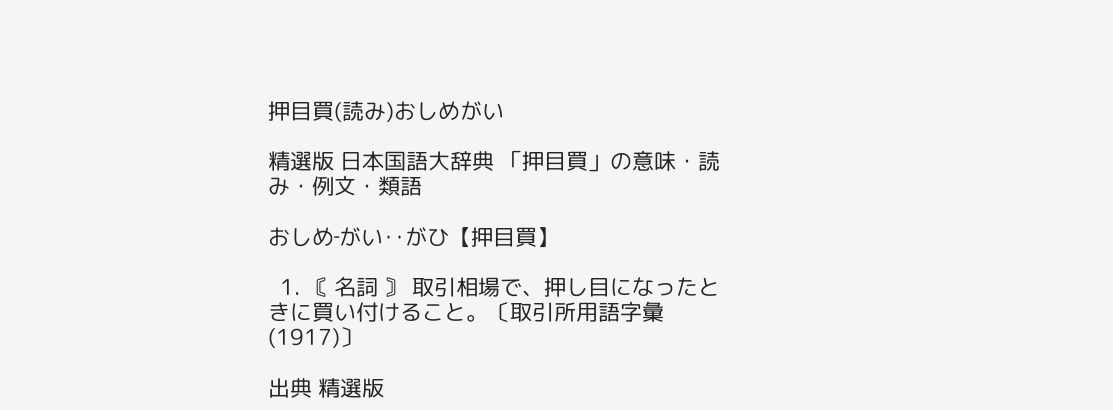押目買(読み)おしめがい

精選版 日本国語大辞典 「押目買」の意味・読み・例文・類語

おしめ‐がい‥がひ【押目買】

  1. 〘 名詞 〙 取引相場で、押し目になったときに買い付けること。〔取引所用語字彙(1917)〕

出典 精選版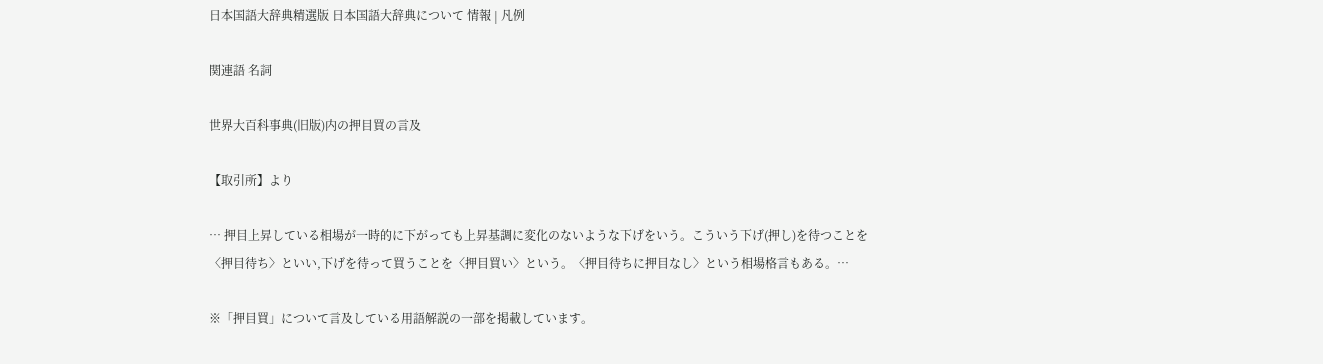日本国語大辞典精選版 日本国語大辞典について 情報 | 凡例

関連語 名詞

世界大百科事典(旧版)内の押目買の言及

【取引所】より

… 押目上昇している相場が一時的に下がっても上昇基調に変化のないような下げをいう。こういう下げ(押し)を待つことを〈押目待ち〉といい,下げを待って買うことを〈押目買い〉という。〈押目待ちに押目なし〉という相場格言もある。…

※「押目買」について言及している用語解説の一部を掲載しています。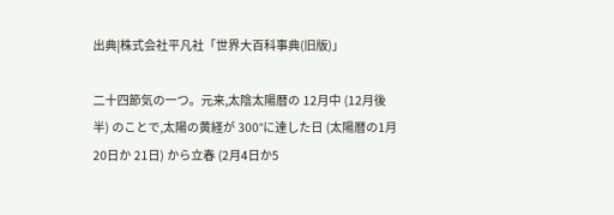出典|株式会社平凡社「世界大百科事典(旧版)」

二十四節気の一つ。元来,太陰太陽暦の 12月中 (12月後半) のことで,太陽の黄経が 300°に達した日 (太陽暦の1月 20日か 21日) から立春 (2月4日か5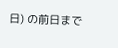日) の前日まで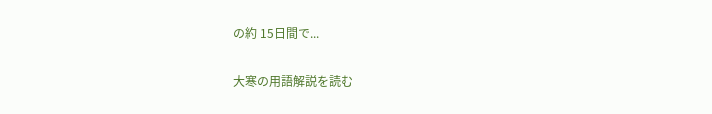の約 15日間で...

大寒の用語解説を読む